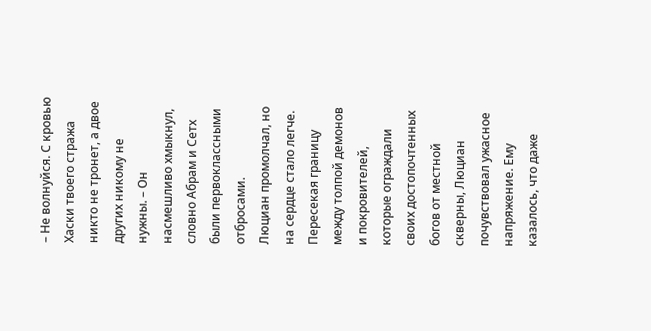– Не волнуйся. С кровью Хаски твоего стража никто не тронет, а двое других никому не нужны. – Он насмешливо хмыкнул, словно Абрам и Сетх были первоклассными отбросами.
Люциан промолчал, но на сердце стало легче.
Пересекая границу между толпой демонов и покровителей, которые ограждали своих достопочтенных богов от местной скверны, Люциан почувствовал ужасное напряжение. Ему казалось, что даже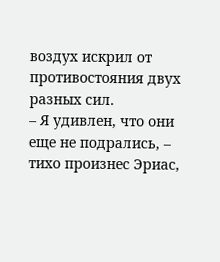воздух искрил от противостояния двух разных сил.
– Я удивлен, что они еще не подрались, – тихо произнес Эриас,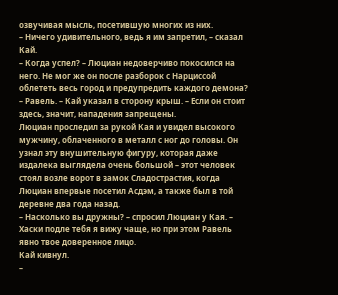озвучивая мысль, посетившую многих из них.
– Ничего удивительного, ведь я им запретил, – сказал Кай.
– Когда успел? – Люциан недоверчиво покосился на него. Не мог же он после разборок с Нарциссой облететь весь город и предупредить каждого демона?
– Равель. – Кай указал в сторону крыш. – Если он стоит здесь, значит, нападения запрещены.
Люциан проследил за рукой Кая и увидел высокого мужчину, облаченного в металл с ног до головы. Он узнал эту внушительную фигуру, которая даже издалека выглядела очень большой – этот человек стоял возле ворот в замок Сладострастия, когда Люциан впервые посетил Асдэм, а также был в той деревне два года назад.
– Насколько вы дружны? – спросил Люциан у Кая. – Хаски подле тебя я вижу чаще, но при этом Равель явно твое доверенное лицо.
Кай кивнул.
–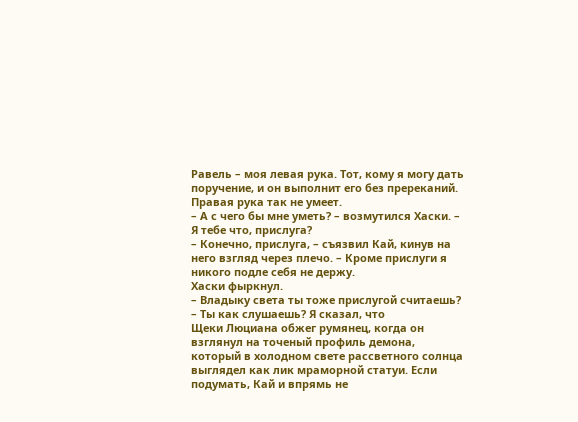Равель – моя левая рука. Тот, кому я могу дать поручение, и он выполнит его без пререканий. Правая рука так не умеет.
– А с чего бы мне уметь? – возмутился Хаски. – Я тебе что, прислуга?
– Конечно, прислуга, – съязвил Кай, кинув на него взгляд через плечо. – Кроме прислуги я никого подле себя не держу.
Хаски фыркнул.
– Владыку света ты тоже прислугой считаешь?
– Ты как слушаешь? Я сказал, что
Щеки Люциана обжег румянец, когда он взглянул на точеный профиль демона, который в холодном свете рассветного солнца выглядел как лик мраморной статуи. Если подумать, Кай и впрямь не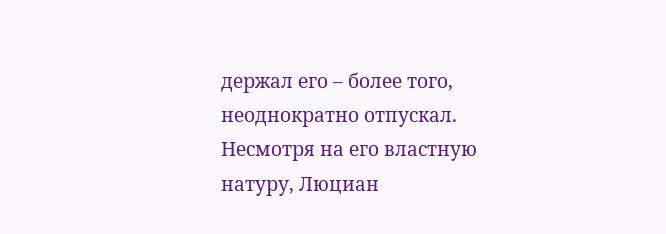держал его – более того, неоднократно отпускал. Несмотря на его властную натуру, Люциан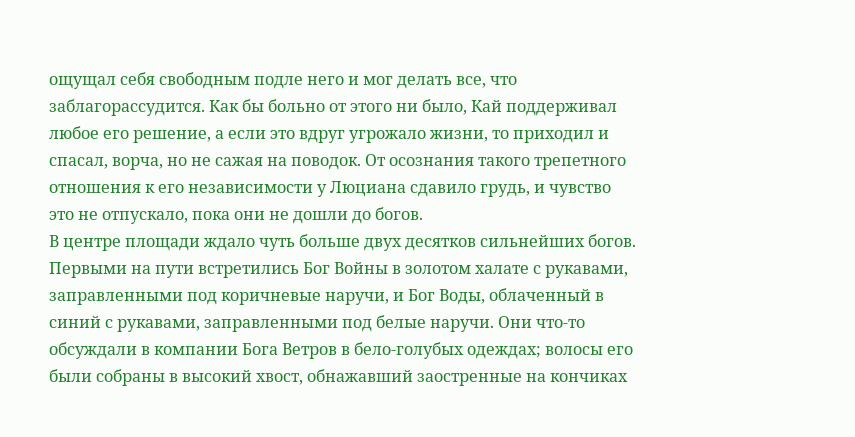ощущал себя свободным подле него и мог делать все, что заблагорассудится. Как бы больно от этого ни было, Кай поддерживал любое его решение, а если это вдруг угрожало жизни, то приходил и спасал, ворча, но не сажая на поводок. От осознания такого трепетного отношения к его независимости у Люциана сдавило грудь, и чувство это не отпускало, пока они не дошли до богов.
В центре площади ждало чуть больше двух десятков сильнейших богов. Первыми на пути встретились Бог Войны в золотом халате с рукавами, заправленными под коричневые наручи, и Бог Воды, облаченный в синий с рукавами, заправленными под белые наручи. Они что-то обсуждали в компании Бога Ветров в бело-голубых одеждах; волосы его были собраны в высокий хвост, обнажавший заостренные на кончиках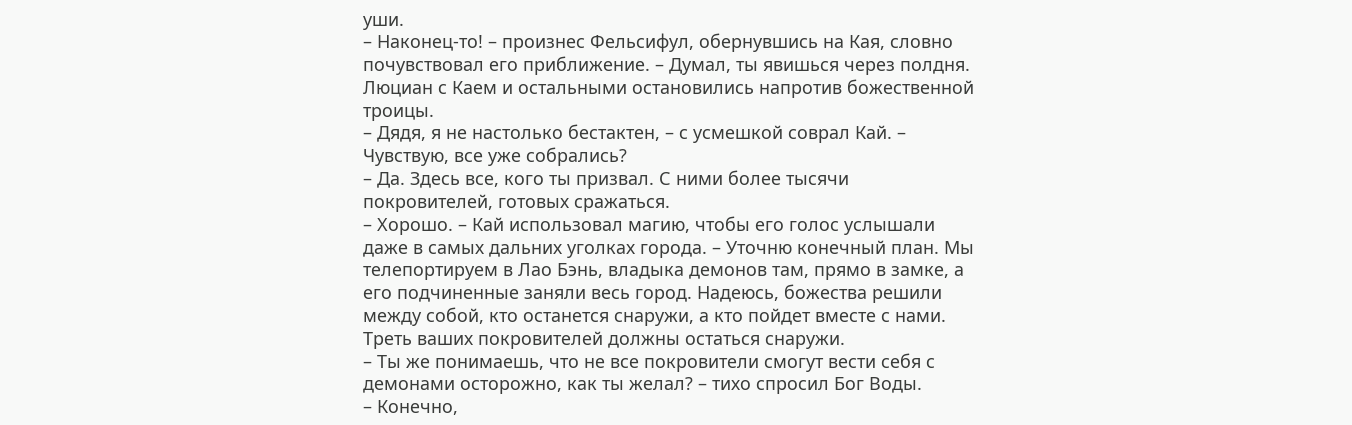уши.
– Наконец-то! – произнес Фельсифул, обернувшись на Кая, словно почувствовал его приближение. – Думал, ты явишься через полдня.
Люциан с Каем и остальными остановились напротив божественной троицы.
– Дядя, я не настолько бестактен, – с усмешкой соврал Кай. – Чувствую, все уже собрались?
– Да. Здесь все, кого ты призвал. С ними более тысячи покровителей, готовых сражаться.
– Хорошо. – Кай использовал магию, чтобы его голос услышали даже в самых дальних уголках города. – Уточню конечный план. Мы телепортируем в Лао Бэнь, владыка демонов там, прямо в замке, а его подчиненные заняли весь город. Надеюсь, божества решили между собой, кто останется снаружи, а кто пойдет вместе с нами. Треть ваших покровителей должны остаться снаружи.
– Ты же понимаешь, что не все покровители смогут вести себя с демонами осторожно, как ты желал? – тихо спросил Бог Воды.
– Конечно,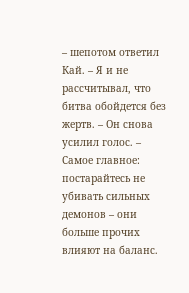– шепотом ответил Кай. – Я и не рассчитывал, что битва обойдется без жертв. – Он снова усилил голос. – Самое главное: постарайтесь не убивать сильных демонов – они больше прочих влияют на баланс.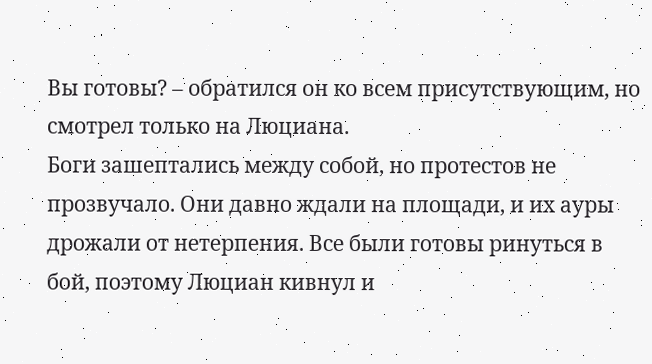Вы готовы? – обратился он ко всем присутствующим, но смотрел только на Люциана.
Боги зашептались между собой, но протестов не прозвучало. Они давно ждали на площади, и их ауры дрожали от нетерпения. Все были готовы ринуться в бой, поэтому Люциан кивнул и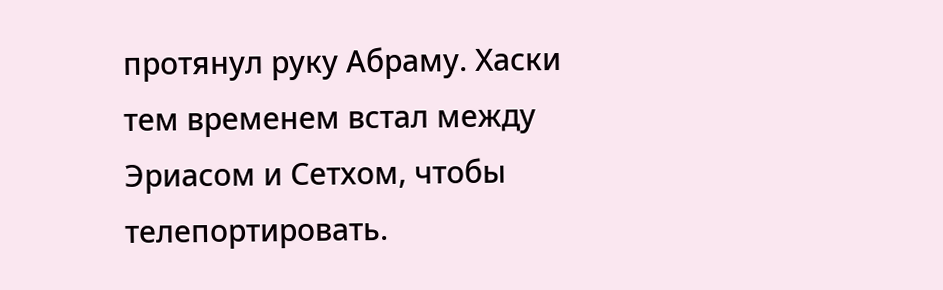протянул руку Абраму. Хаски тем временем встал между Эриасом и Сетхом, чтобы телепортировать.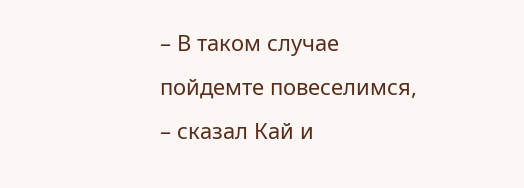– В таком случае пойдемте повеселимся, – сказал Кай и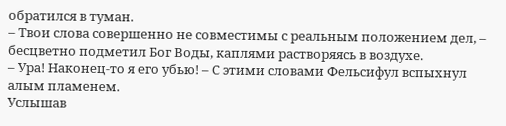обратился в туман.
– Твои слова совершенно не совместимы с реальным положением дел, – бесцветно подметил Бог Воды, каплями растворяясь в воздухе.
– Ура! Наконец-то я его убью! – С этими словами Фельсифул вспыхнул алым пламенем.
Услышав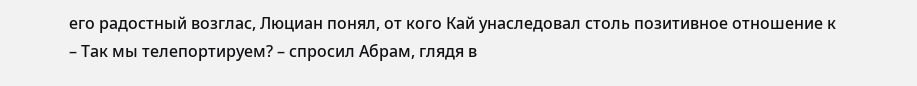его радостный возглас, Люциан понял, от кого Кай унаследовал столь позитивное отношение к
– Так мы телепортируем? – спросил Абрам, глядя в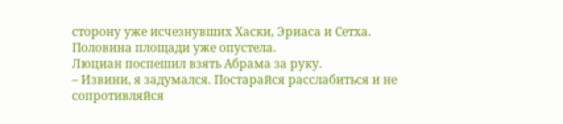сторону уже исчезнувших Хаски, Эриаса и Сетха.
Половина площади уже опустела.
Люциан поспешил взять Абрама за руку.
– Извини, я задумался. Постарайся расслабиться и не сопротивляйся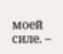моей силе. –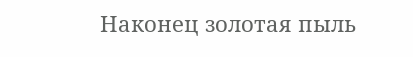Наконец золотая пыль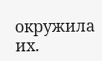окружила их.